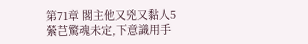第71章 閣主他又兇又黏人5
縈芑驚魂未定,下意識用手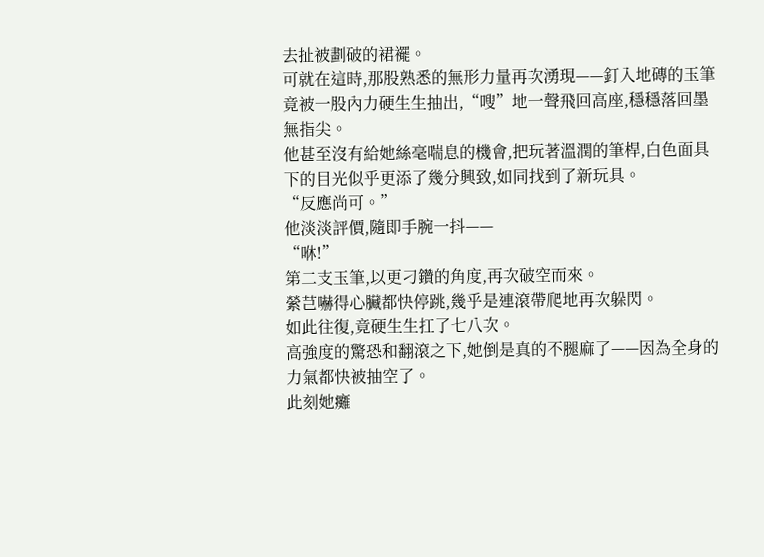去扯被劃破的裙襬。
可就在這時,那股熟悉的無形力量再次湧現——釘入地磚的玉筆竟被一股內力硬生生抽出,“嗖”地一聲飛回高座,穩穩落回墨無指尖。
他甚至沒有給她絲毫喘息的機會,把玩著溫潤的筆桿,白色面具下的目光似乎更添了幾分興致,如同找到了新玩具。
“反應尚可。”
他淡淡評價,隨即手腕一抖——
“咻!”
第二支玉筆,以更刁鑽的角度,再次破空而來。
縈芑嚇得心臟都快停跳,幾乎是連滾帶爬地再次躲閃。
如此往復,竟硬生生扛了七八次。
高強度的驚恐和翻滾之下,她倒是真的不腿麻了——因為全身的力氣都快被抽空了。
此刻她癱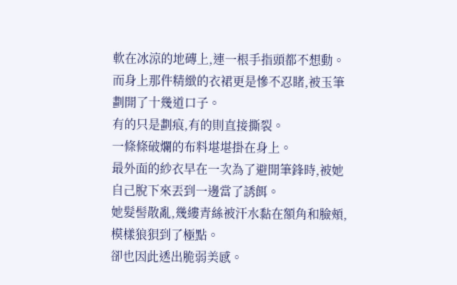軟在冰涼的地磚上,連一根手指頭都不想動。
而身上那件精緻的衣裙更是慘不忍睹,被玉筆劃開了十幾道口子。
有的只是劃痕,有的則直接撕裂。
一條條破爛的布料堪堪掛在身上。
最外面的紗衣早在一次為了避開筆鋒時,被她自己脫下來丟到一邊當了誘餌。
她髮髻散亂,幾縷青絲被汗水黏在額角和臉頰,模樣狼狽到了極點。
卻也因此透出脆弱美感。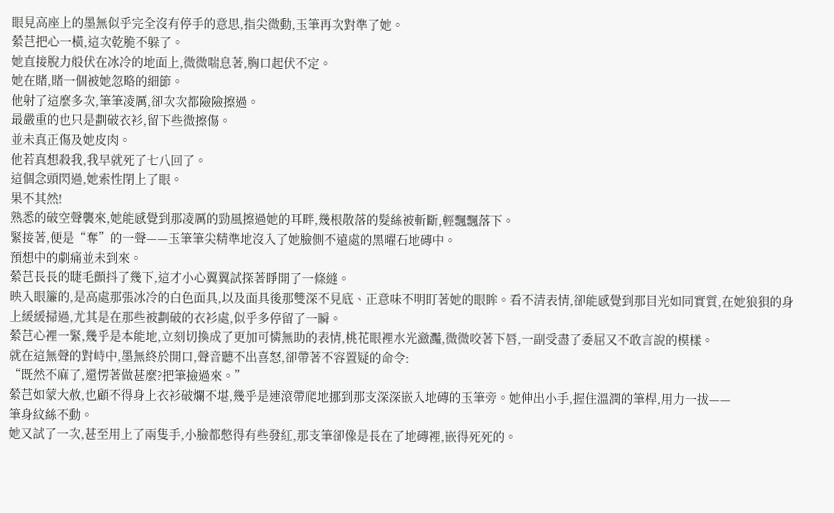眼見高座上的墨無似乎完全沒有停手的意思,指尖微動,玉筆再次對準了她。
縈芑把心一橫,這次乾脆不躲了。
她直接脫力般伏在冰冷的地面上,微微喘息著,胸口起伏不定。
她在賭,賭一個被她忽略的細節。
他射了這麼多次,筆筆凌厲,卻次次都險險擦過。
最嚴重的也只是劃破衣衫,留下些微擦傷。
並未真正傷及她皮肉。
他若真想殺我,我早就死了七八回了。
這個念頭閃過,她索性閉上了眼。
果不其然!
熟悉的破空聲襲來,她能感覺到那凌厲的勁風擦過她的耳畔,幾根散落的髮絲被斬斷,輕飄飄落下。
緊接著,便是“奪”的一聲——玉筆筆尖精準地沒入了她臉側不遠處的黑曜石地磚中。
預想中的劇痛並未到來。
縈芑長長的睫毛顫抖了幾下,這才小心翼翼試探著睜開了一條縫。
映入眼簾的,是高處那張冰冷的白色面具,以及面具後那雙深不見底、正意味不明盯著她的眼眸。看不清表情,卻能感覺到那目光如同實質,在她狼狽的身上緩緩掃過,尤其是在那些被劃破的衣衫處,似乎多停留了一瞬。
縈芑心裡一緊,幾乎是本能地,立刻切換成了更加可憐無助的表情,桃花眼裡水光瀲灩,微微咬著下唇,一副受盡了委屈又不敢言說的模樣。
就在這無聲的對峙中,墨無終於開口,聲音聽不出喜怒,卻帶著不容置疑的命令:
“既然不麻了,還愣著做甚麼?把筆撿過來。”
縈芑如蒙大赦,也顧不得身上衣衫破爛不堪,幾乎是連滾帶爬地挪到那支深深嵌入地磚的玉筆旁。她伸出小手,握住溫潤的筆桿,用力一拔——
筆身紋絲不動。
她又試了一次,甚至用上了兩隻手,小臉都憋得有些發紅,那支筆卻像是長在了地磚裡,嵌得死死的。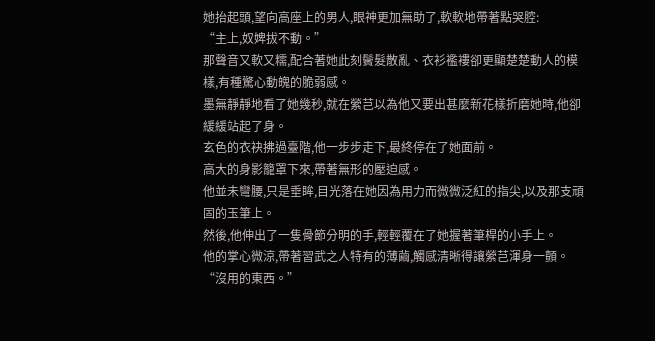她抬起頭,望向高座上的男人,眼神更加無助了,軟軟地帶著點哭腔:
“主上,奴婢拔不動。”
那聲音又軟又糯,配合著她此刻鬢髮散亂、衣衫襤褸卻更顯楚楚動人的模樣,有種驚心動魄的脆弱感。
墨無靜靜地看了她幾秒,就在縈芑以為他又要出甚麼新花樣折磨她時,他卻緩緩站起了身。
玄色的衣袂拂過臺階,他一步步走下,最終停在了她面前。
高大的身影籠罩下來,帶著無形的壓迫感。
他並未彎腰,只是垂眸,目光落在她因為用力而微微泛紅的指尖,以及那支頑固的玉筆上。
然後,他伸出了一隻骨節分明的手,輕輕覆在了她握著筆桿的小手上。
他的掌心微涼,帶著習武之人特有的薄繭,觸感清晰得讓縈芑渾身一顫。
“沒用的東西。”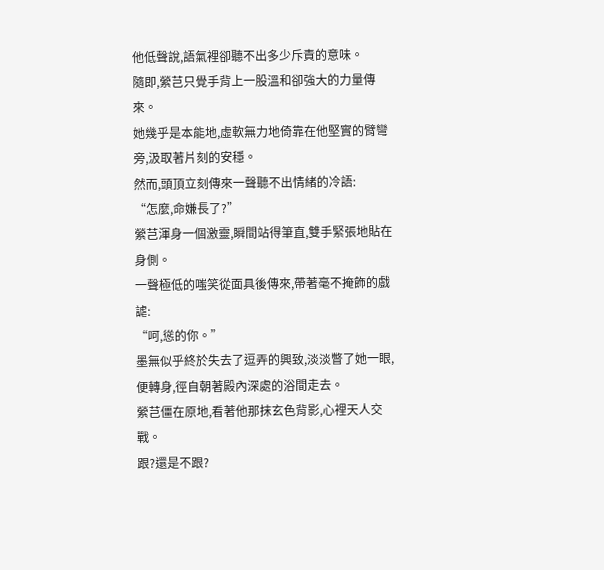他低聲說,語氣裡卻聽不出多少斥責的意味。
隨即,縈芑只覺手背上一股溫和卻強大的力量傳來。
她幾乎是本能地,虛軟無力地倚靠在他堅實的臂彎旁,汲取著片刻的安穩。
然而,頭頂立刻傳來一聲聽不出情緒的冷語:
“怎麼,命嫌長了?”
縈芑渾身一個激靈,瞬間站得筆直,雙手緊張地貼在身側。
一聲極低的嗤笑從面具後傳來,帶著毫不掩飾的戲謔:
“呵,慫的你。”
墨無似乎終於失去了逗弄的興致,淡淡瞥了她一眼,便轉身,徑自朝著殿內深處的浴間走去。
縈芑僵在原地,看著他那抹玄色背影,心裡天人交戰。
跟?還是不跟?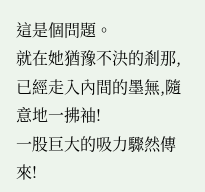這是個問題。
就在她猶豫不決的剎那,已經走入內間的墨無,隨意地一拂袖!
一股巨大的吸力驟然傳來!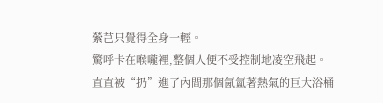縈芑只覺得全身一輕。
驚呼卡在喉嚨裡,整個人便不受控制地凌空飛起。
直直被“扔”進了內間那個氤氳著熱氣的巨大浴桶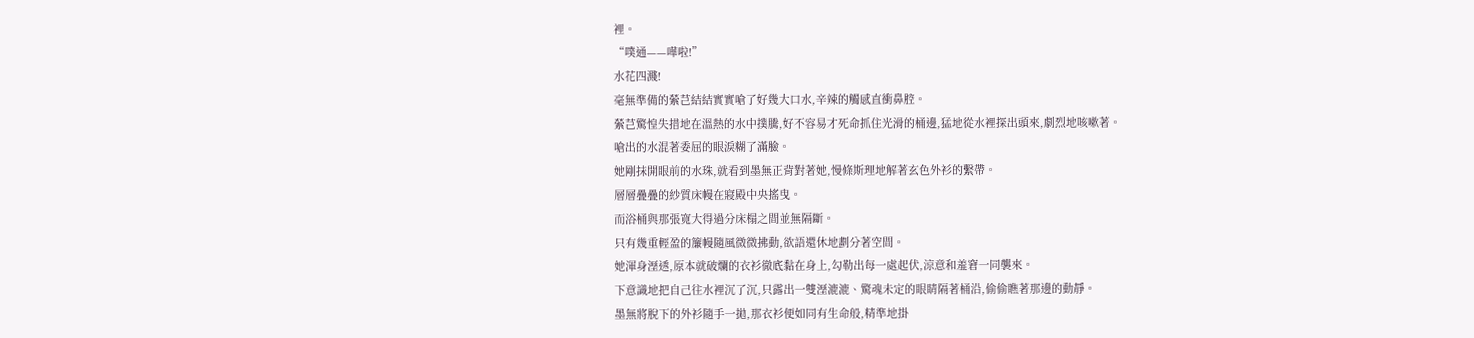裡。
“噗通——嘩啦!”
水花四濺!
毫無準備的縈芑結結實實嗆了好幾大口水,辛辣的觸感直衝鼻腔。
縈芑驚惶失措地在溫熱的水中撲騰,好不容易才死命抓住光滑的桶邊,猛地從水裡探出頭來,劇烈地咳嗽著。
嗆出的水混著委屈的眼淚糊了滿臉。
她剛抹開眼前的水珠,就看到墨無正背對著她,慢條斯理地解著玄色外衫的繫帶。
層層疊疊的紗質床幔在寢殿中央搖曳。
而浴桶與那張寬大得過分床榻之間並無隔斷。
只有幾重輕盈的簾幔隨風微微拂動,欲語還休地劃分著空間。
她渾身溼透,原本就破爛的衣衫徹底黏在身上,勾勒出每一處起伏,涼意和羞窘一同襲來。
下意識地把自己往水裡沉了沉,只露出一雙溼漉漉、驚魂未定的眼睛隔著桶沿,偷偷瞧著那邊的動靜。
墨無將脫下的外衫隨手一拋,那衣衫便如同有生命般,精準地掛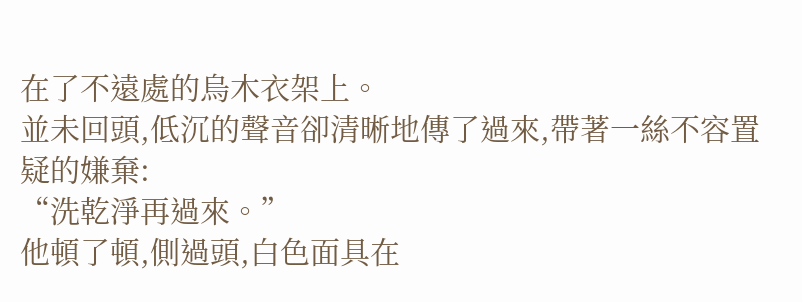在了不遠處的烏木衣架上。
並未回頭,低沉的聲音卻清晰地傳了過來,帶著一絲不容置疑的嫌棄:
“洗乾淨再過來。”
他頓了頓,側過頭,白色面具在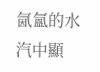氤氳的水汽中顯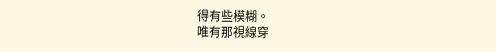得有些模糊。
唯有那視線穿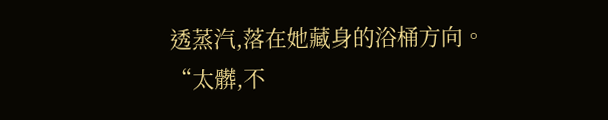透蒸汽,落在她藏身的浴桶方向。
“太髒,不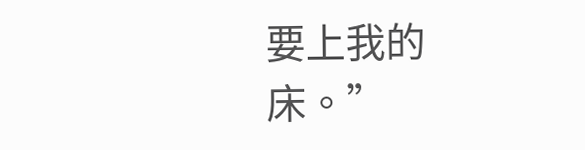要上我的床。”